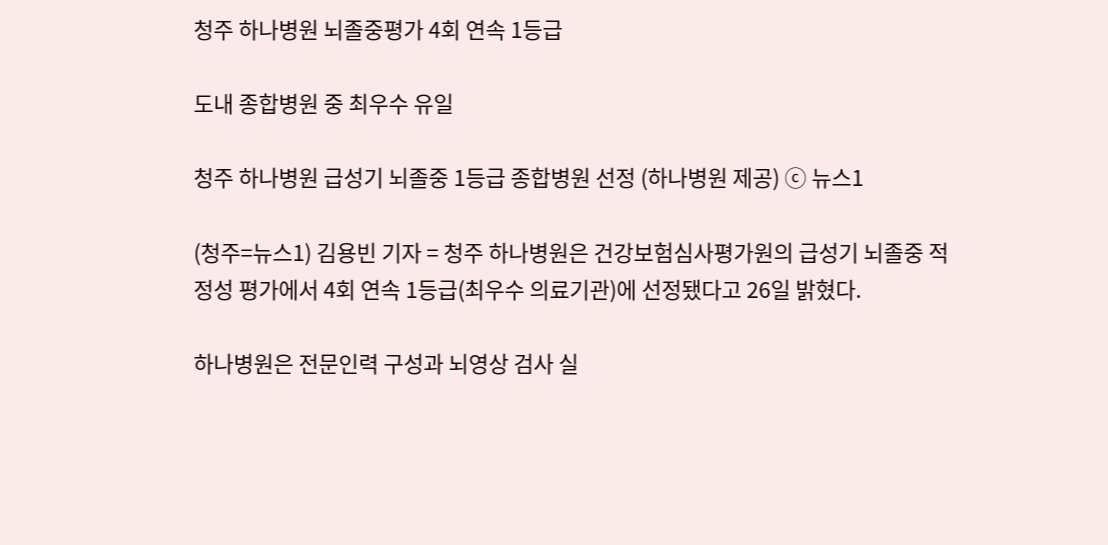청주 하나병원 뇌졸중평가 4회 연속 1등급

도내 종합병원 중 최우수 유일

청주 하나병원 급성기 뇌졸중 1등급 종합병원 선정 (하나병원 제공) ⓒ 뉴스1

(청주=뉴스1) 김용빈 기자 = 청주 하나병원은 건강보험심사평가원의 급성기 뇌졸중 적정성 평가에서 4회 연속 1등급(최우수 의료기관)에 선정됐다고 26일 밝혔다.

하나병원은 전문인력 구성과 뇌영상 검사 실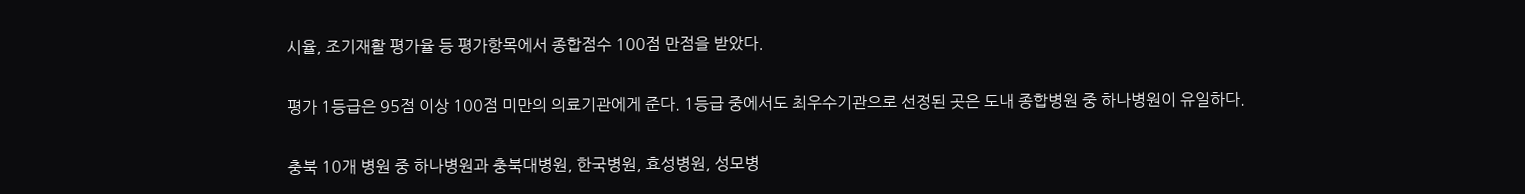시율, 조기재활 평가율 등 평가항목에서 종합점수 100점 만점을 받았다.

평가 1등급은 95점 이상 100점 미만의 의료기관에게 준다. 1등급 중에서도 최우수기관으로 선정된 곳은 도내 종합병원 중 하나병원이 유일하다.

충북 10개 병원 중 하나병원과 충북대병원, 한국병원, 효성병원, 성모병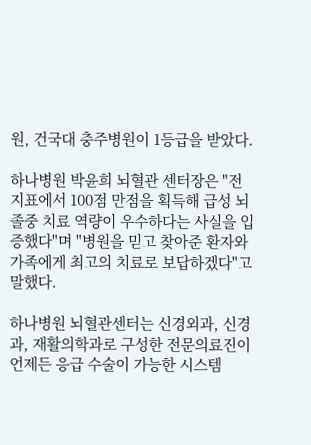원, 건국대 충주병원이 1등급을 받았다.

하나병원 박윤희 뇌혈관 센터장은 "전 지표에서 100점 만점을 획득해 급성 뇌졸중 치료 역량이 우수하다는 사실을 입증했다"며 "병원을 믿고 찾아준 환자와 가족에게 최고의 치료로 보답하겠다"고 말했다.

하나병원 뇌혈관센터는 신경외과, 신경과, 재활의학과로 구성한 전문의료진이 언제든 응급 수술이 가능한 시스템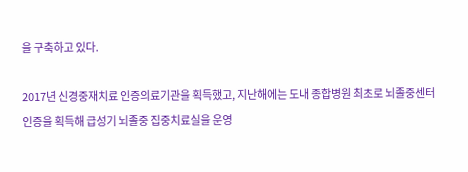을 구축하고 있다.

2017년 신경중재치료 인증의료기관을 획득했고, 지난해에는 도내 종합병원 최초로 뇌졸중센터 인증을 획득해 급성기 뇌졸중 집중치료실을 운영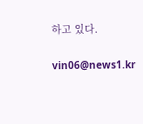하고 있다.

vin06@news1.kr